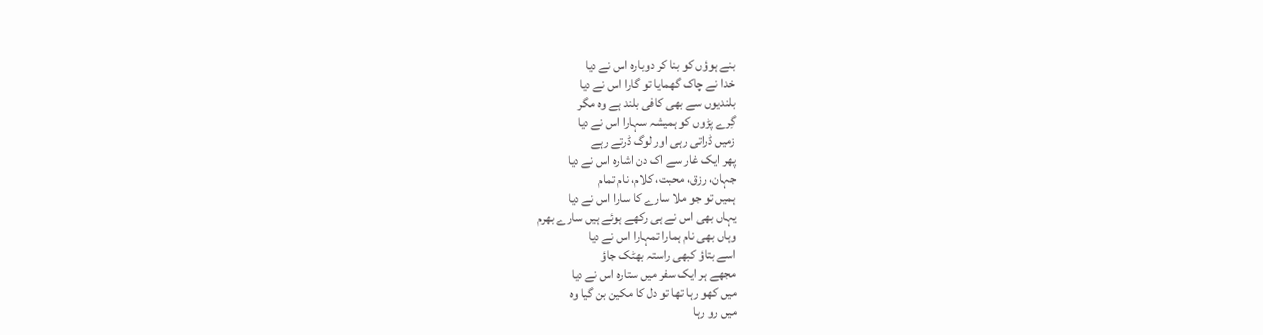بنے ہوؤں کو بنا کر دوبارہ اس نے دیا
خدا نے چاک گھمایا تو گارا اس نے دیا
بلندیوں سے بھی کافی بلند ہے وہ مگر
گِرے پڑوں کو ہمیشہ سہارا اس نے دیا
زمیں ڈراتی رہی اور لوگ ڈرتے رہے
پھر ایک غار سے اک دن اشارہ اس نے دیا
جہان، رزق، محبت، کلام، نام تمام
ہمیں تو جو ملا سارے کا سارا اس نے دیا
یہاں بھی اس نے ہی رکھے ہوئے ہیں سارے بھرم
وہاں بھی نام ہمارا تمہارا اس نے دیا
اسے بتاؤ کبھی راستہ بھٹک جاؤ
مجھے ہر ایک سفر میں ستارہ اس نے دیا
میں کھو رہا تھا تو دل کا مکین بن گیا وہ
میں رو رہا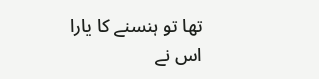تھا تو ہنسنے کا یارا اس نے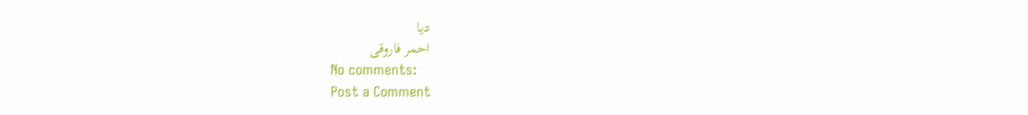دیا
احمر فاروقی
No comments:
Post a Comment